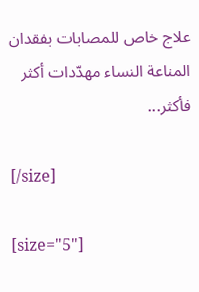علاج خاص للمصابات بفقدان المناعة النساء مهدّدات أكثر فأكثر...

[/size]

[size="5"]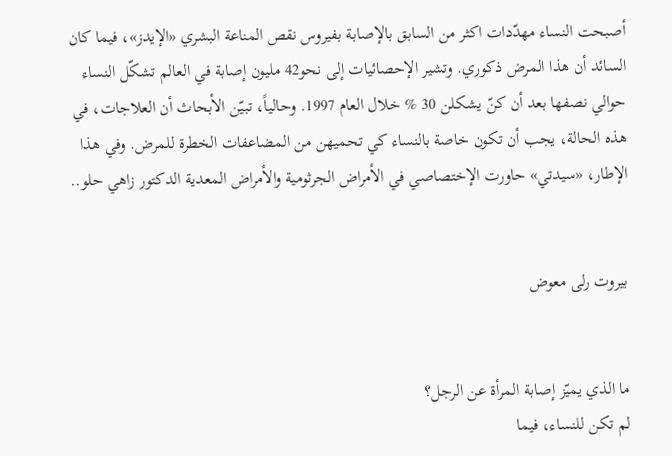أصبحت النساء مهدّدات اكثر من السابق بالإصابة بفيروس نقص المناعة البشري «الإيدز»، فيما كان السائد أن هذا المرض ذكوري. وتشير الإحصائيات إلى نحو42 مليون إصابة في العالم تشكّل النساء حوالي نصفها بعد أن كنّ يشكلن 30 % خلال العام 1997. وحالياً، تبيّن الأبحاث أن العلاجات، في هذه الحالة، يجب أن تكون خاصة بالنساء كي تحميهن من المضاعفات الخطرة للمرض. وفي هذا الإطار، «سيدتي» حاورت الإختصاصي في الأمراض الجرثومية والأمراض المعدية الدكتور زاهي حلو..


بيروت رلى معوض


ما الذي يميّز إصابة المرأة عن الرجل؟
لم تكن للنساء، فيما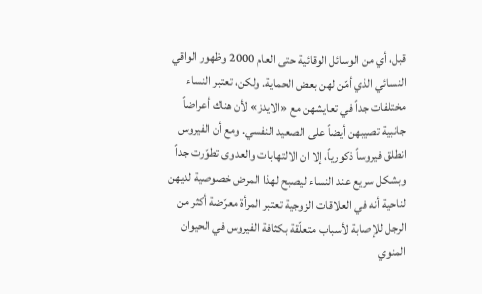قبل، أي من الوسائل الوقائية حتى العام 2000 وظهور الواقي النسائي الذي أمّن لهن بعض الحماية. ولكن، تعتبر النساء مختلفات جداً في تعايشهن مع «الايدز» لأن هناك أعراضاً جانبية تصيبهن أيضاً على الصعيد النفسي. ومع أن الفيروس انطلق فيروساً ذكورياً، إلا ان الالتهابات والعدوى تطوّرت جداً وبشكل سريع عند النساء ليصبح لهذا المرض خصوصية لديهن لناحية أنه في العلاقات الزوجية تعتبر المرأة معرّضة أكثر من الرجل للإصابة لأسباب متعلّقة بكثافة الفيروس في الحيوان المنوي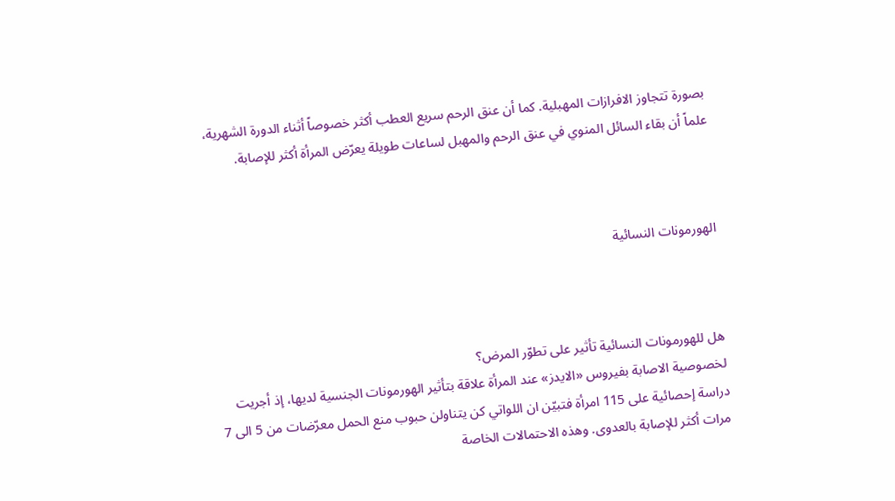بصورة تتجاوز الافرازات المهبلية. كما أن عنق الرحم سريع العطب أكثر خصوصاً أثناء الدورة الشهرية، علماً أن بقاء السائل المنوي في عنق الرحم والمهبل لساعات طويلة يعرّض المرأة أكثر للإصابة.



الهورمونات النسائية



هل للهورمونات النسائية تأثير على تطوّر المرض؟
لخصوصية الاصابة بفيروس «الايدز» عند المرأة علاقة بتأثير الهورمونات الجنسية لديها، إذ أجريت دراسة إحصائية على 115 امرأة فتبيّن ان اللواتي كن يتناولن حبوب منع الحمل معرّضات من 5 الى 7 مرات أكثر للإصابة بالعدوى. وهذه الاحتمالات الخاصة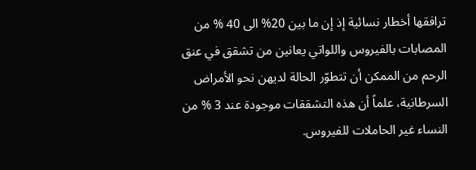ترافقها أخطار نسائية إذ إن ما بين 20% الى 40 % من المصابات بالفيروس واللواتي يعانين من تشقق في عنق الرحم من الممكن أن تتطوّر الحالة لديهن نحو الأمراض السرطانية، علماً أن هذه التشققات موجودة عند 3 % من النساء غير الحاملات للفيروس.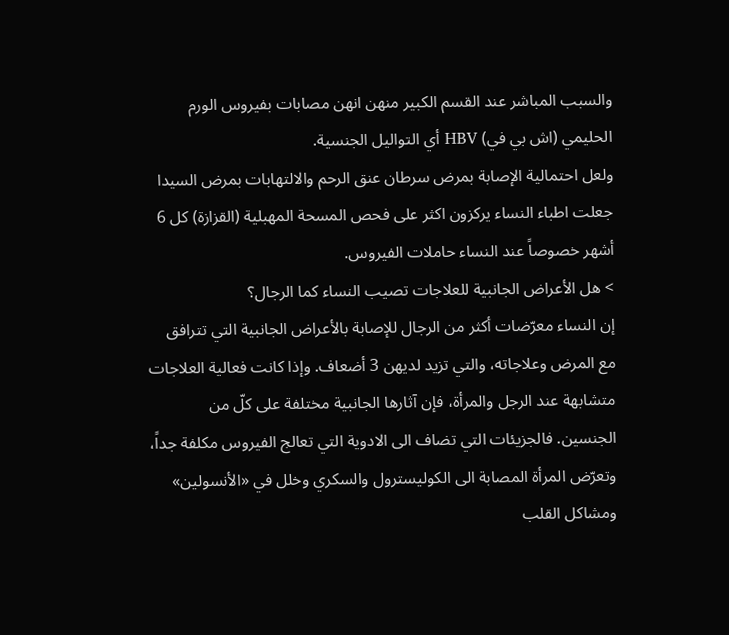والسبب المباشر عند القسم الكبير منهن انهن مصابات بفيروس الورم الحليمي (اش بي في) HBV أي التواليل الجنسية.
ولعل احتمالية الإصابة بمرض سرطان عنق الرحم والالتهابات بمرض السيدا جعلت اطباء النساء يركزون اكثر على فحص المسحة المهبلية (القزازة) كل 6 أشهر خصوصاً عند النساء حاملات الفيروس.
> هل الأعراض الجانبية للعلاجات تصيب النساء كما الرجال؟
إن النساء معرّضات أكثر من الرجال للإصابة بالأعراض الجانبية التي تترافق مع المرض وعلاجاته، والتي تزيد لديهن 3 أضعاف. وإذا كانت فعالية العلاجات متشابهة عند الرجل والمرأة، فإن آثارها الجانبية مختلفة على كلّ من الجنسين. فالجزيئات التي تضاف الى الادوية التي تعالج الفيروس مكلفة جداً، وتعرّض المرأة المصابة الى الكوليسترول والسكري وخلل في «الأنسولين» ومشاكل القلب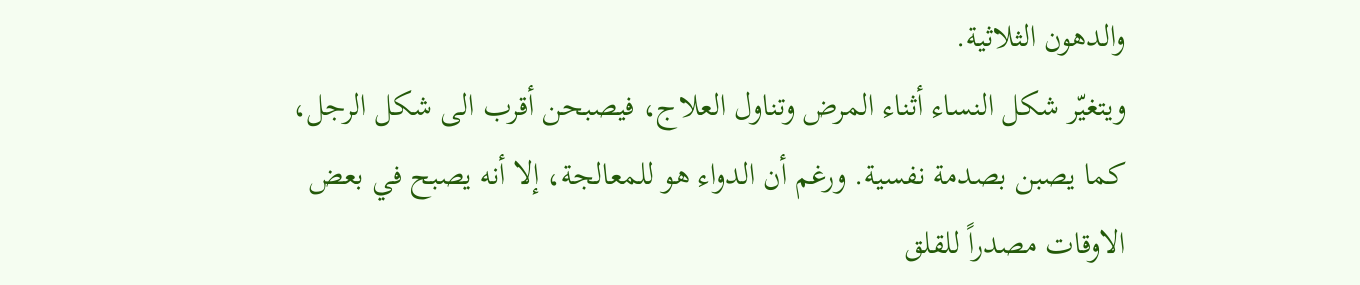والدهون الثلاثية.
ويتغيّر شكل النساء أثناء المرض وتناول العلاج، فيصبحن أقرب الى شكل الرجل، كما يصبن بصدمة نفسية. ورغم أن الدواء هو للمعالجة، إلا أنه يصبح في بعض الاوقات مصدراً للقلق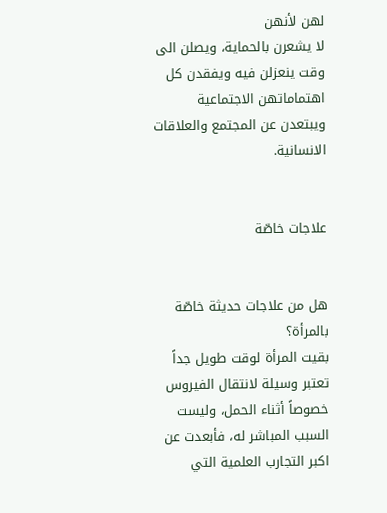لهن لأنهن
لا يشعرن بالحماية، ويصلن الى وقت ينعزلن فيه ويفقدن كل اهتماماتهن الاجتماعية ويبتعدن عن المجتمع والعلاقات الانسانية.


علاجات خاصّة


هل من علاجات حديثة خاصّة بالمرأة؟
بقيت المرأة لوقت طويل جداً تعتبر وسيلة لانتقال الفيروس خصوصاً أثناء الحمل، وليست السبب المباشر له، فأبعدت عن اكبر التجارب العلمية التي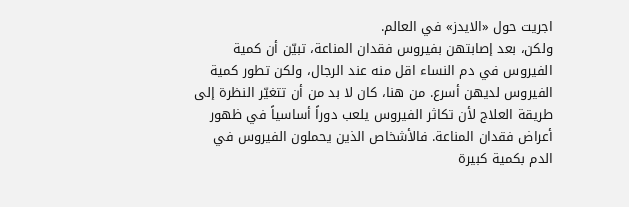اجريت حول «الايدز» في العالم.
ولكن، بعد إصابتهن بفيروس فقدان المناعة، تبيّن أن كمية الفيروس في دم النساء اقل منه عند الرجال، ولكن تطور كمية الفيروس لديهن أسرع. من هنا، كان لا بد من أن تتغيّر النظرة إلى طريقة العلاج لأن تكاثر الفيروس يلعب دوراً أساسياً في ظهور أعراض فقدان المناعة. فالأشخاص الذين يحملون الفيروس في الدم بكمية كبيرة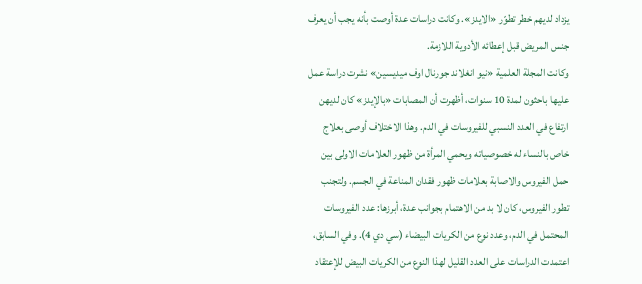يزداد لديهم خطر تطوّر «الايدز». وكانت دراسات عدة أوصت بأنه يجب أن يعرف جنس المريض قبل إعطائه الأدوية اللازمة.
وكانت المجلة العلمية «نيو انغلاند جورنال اوف ميديسين» نشرت دراسة عمل عليها باحثون لمدة 10 سنوات، أظهرت أن المصابات «بالإيدز» كان لديهن ارتفاع في العدد النسبي للفيروسات في الدم. وهذا الاختلاف أوصى بعلاج خاص بالنساء له خصوصياته ويحمي المرأة من ظهور العلامات الاولى بين حمل الفيروس والاصابة بعلامات ظهور فقدان المناعة في الجسم. ولتجنب تطور الفيروس، كان لا بد من الاهتمام بجوانب عدة، أبرزها: عدد الفيروسات المحتمل في الدم، وعدد نوع من الكريات البيضاء (سي دي 4). وفي السابق، اعتمدت الدراسات على العدد القليل لهذا النوع من الكريات البيض للإعتقاد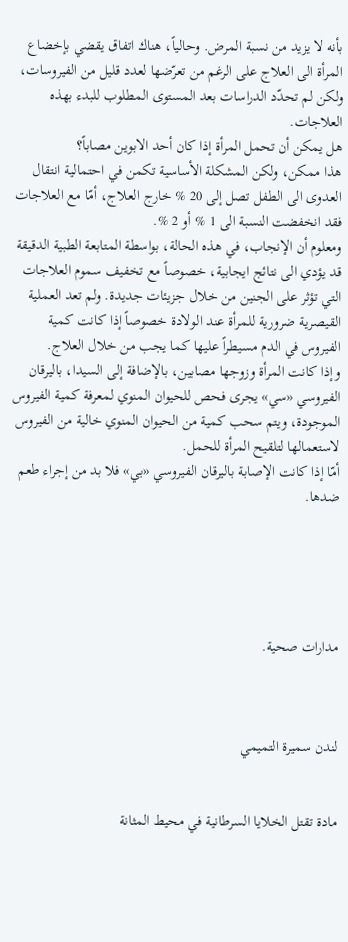بأنه لا يزيد من نسبة المرض. وحالياً، هناك اتفاق يقضي بإخضاع المرأة الى العلاج على الرغم من تعرّضها لعدد قليل من الفيروسات، ولكن لم تحدّد الدراسات بعد المستوى المطلوب للبدء بهذه العلاجات.
هل يمكن أن تحمل المرأة إذا كان أحد الابوين مصاباً؟
هذا ممكن، ولكن المشكلة الأساسية تكمن في احتمالية انتقال العدوى الى الطفل تصل إلى 20 % خارج العلاج، أمّا مع العلاجات فقد انخفضت النسبة الى 1 % أو 2 %.
ومعلوم أن الإنجاب، في هذه الحالة، بواسطة المتابعة الطبية الدقيقة قد يؤدي الى نتائج ايجابية، خصوصاً مع تخفيف سموم العلاجات التي تؤثر على الجنين من خلال جزيئات جديدة. ولم تعد العملية القيصرية ضرورية للمرأة عند الولادة خصوصاً إذا كانت كمية الفيروس في الدم مسيطراً عليها كما يجب من خلال العلاج.
وإذا كانت المرأة وزوجها مصابين، بالإضافة إلى السيدا، باليرقان الفيروسي «سي» يجرى فحص للحيوان المنوي لمعرفة كمية الفيروس الموجودة، ويتم سحب كمية من الحيوان المنوي خالية من الفيروس لاستعمالها لتلقيح المرأة للحمل.
أمّا إذا كانت الإصابة باليرقان الفيروسي «بي» فلا بد من إجراء طعم ضدها.





مدارات صحية.



لندن سميرة التميمي


مادة تقتل الخلايا السرطانية في محيط المثانة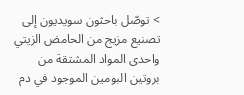> توصّل باحثون سويديون إلى تصنيع مزيج من الحامض الزيتي واحدى المواد المشتقة من بروتين البومين الموجود في دم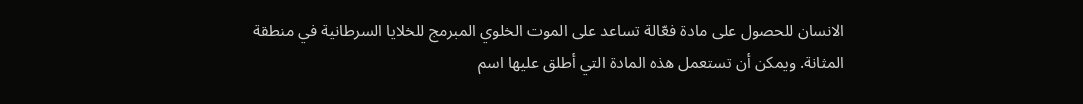الانسان للحصول على مادة فعّالة تساعد على الموت الخلوي المبرمج للخلايا السرطانية في منطقة المثانة. ويمكن أن تستعمل هذه المادة التي أطلق عليها اسم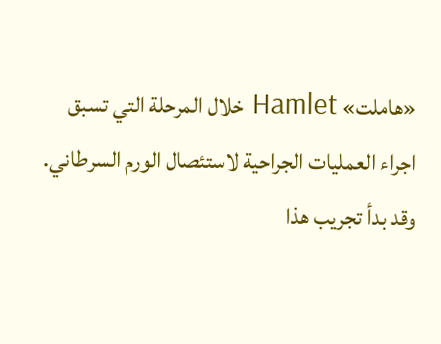«هاملت» Hamlet خلال المرحلة التي تسبق اجراء العمليات الجراحية لاستئصال الورم السرطاني. وقد بدأ تجريب هذا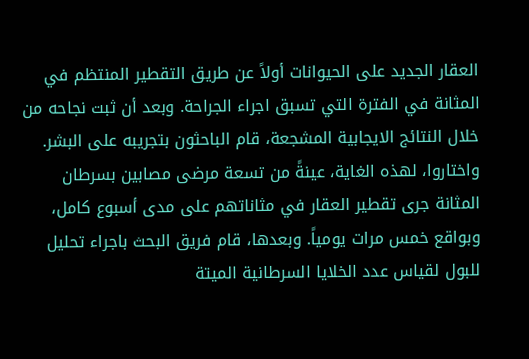العقار الجديد على الحيوانات أولاً عن طريق التقطير المنتظم في المثانة في الفترة التي تسبق اجراء الجراحة. وبعد أن ثبت نجاحه من خلال النتائج الايجابية المشجعة، قام الباحثون بتجريبه على البشر. واختاروا، لهذه الغاية، عينةً من تسعة مرضى مصابين بسرطان المثانة جرى تقطير العقار في مثاناتهم على مدى أسبوع كامل، وبواقع خمس مرات يومياً. وبعدها، قام فريق البحث باجراء تحليل للبول لقياس عدد الخلايا السرطانية الميتة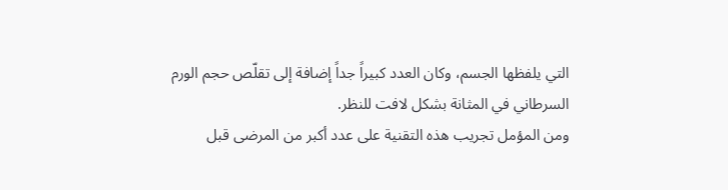التي يلفظها الجسم، وكان العدد كبيراً جداً إضافة إلى تقلّص حجم الورم السرطاني في المثانة بشكل لافت للنظر.
ومن المؤمل تجريب هذه التقنية على عدد أكبر من المرضى قبل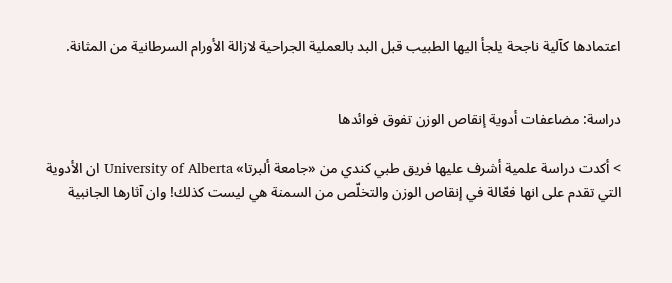اعتمادها كآلية ناجحة يلجأ اليها الطبيب قبل البد بالعملية الجراحية لازالة الأورام السرطانية من المثانة.


دراسة: مضاعفات أدوية إنقاص الوزن تفوق فوائدها

> أكدت دراسة علمية أشرف عليها فريق طبي كندي من «جامعة ألبرتا» University of Alberta ان الأدوية التي تقدم على انها فعّالة في إنقاص الوزن والتخلّص من السمنة هي ليست كذلك! وان آثارها الجانبية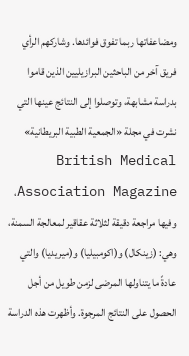ومضاعفاتها ربما تفوق فوائدها. وشاركهم الرأي فريق آخر من الباحثين البرازيليين الذين قاموا بدراسة مشابهة، وتوصلوا إلى النتائج عينها التي نشرت في مجلة «الجمعية الطبية البريطانية» British Medical Association Magazine، وفيها مراجعة دقيقة لثلاثة عقاقير لمعالجة السمنة، وهي: (زينكال) و(اكومبيليا) و(ميريديا) والتي عادةً ما يتناولها المرضى لزمن طويل من أجل الحصول على النتائج المرجوة. وأظهرت هذه الدراسة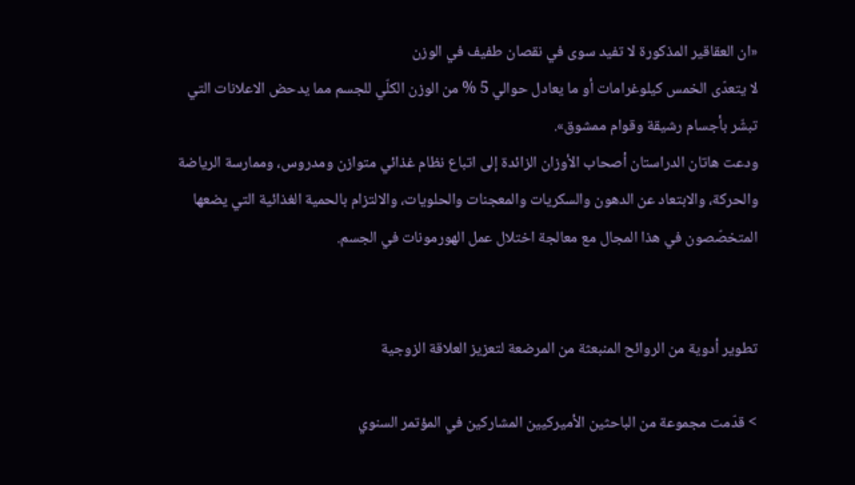«ان العقاقير المذكورة لا تفيد سوى في نقصان طفيف في الوزن
لا يتعدّى الخمس كيلوغرامات أو ما يعادل حوالي 5 % من الوزن الكلّي للجسم مما يدحض الاعلانات التي تبشّر بأجسام رشيقة وقوام ممشوق».
ودعت هاتان الدراستان أصحاب الأوزان الزائدة إلى اتباع نظام غذائي متوازن ومدروس، وممارسة الرياضة والحركة، والابتعاد عن الدهون والسكريات والمعجنات والحلويات، والالتزام بالحمية الغذائية التي يضعها المتخصّصون في هذا المجال مع معالجة اختلال عمل الهورمونات في الجسم.


تطوير أدوية من الروائح المنبعثة من المرضعة لتعزيز العلاقة الزوجية

> قدّمت مجموعة من الباحثين الأميركيين المشاركين في المؤتمر السنوي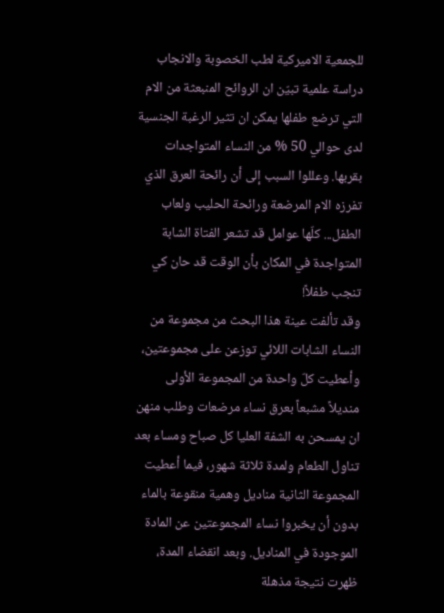للجمعية الاميركية لطب الخصوبة والانجاب دراسة علمية تبيّن ان الروائح المنبعثة من الام التي ترضع طفلها يمكن ان تثير الرغبة الجنسية لدى حوالي 50 % من النساء المتواجدات بقربها. وعللوا السبب إلى أن رائحة العرق الذي تفرزه الام المرضعة ورائحة الحليب ولعاب الطفل... كلّها عوامل قد تشعر الفتاة الشابة المتواجدة في المكان بأن الوقت قد حان كي تنجب طفلاً!
وقد تألفت عينة هذا البحث من مجموعة من النساء الشابات اللائي توزعن على مجموعتين، وأعطيت كلّ واحدة من المجموعة الأولى منديلاً مشبعاً بعرق نساء مرضعات وطلب منهن ان يمسحن به الشفة العليا كل صباح ومساء بعد تناول الطعام ولمدة ثلاثة شهور، فيما أعطيت المجموعة الثانية مناديل وهمية منقوعة بالماء بدون أن يخبروا نساء المجموعتين عن المادة الموجودة في المناديل. وبعد انقضاء المدة، ظهرت نتيجة مذهلة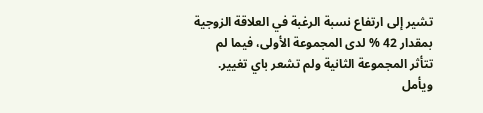تشير إلى ارتفاع نسبة الرغبة في العلاقة الزوجية بمقدار 42 % لدى المجموعة الأولى، فيما لم تتأثر المجموعة الثانية ولم تشعر باي تغيير.
ويأمل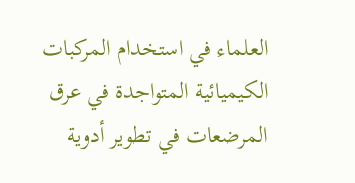العلماء في استخدام المركبات الكيميائية المتواجدة في عرق المرضعات في تطوير أدوية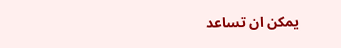يمكن ان تساعد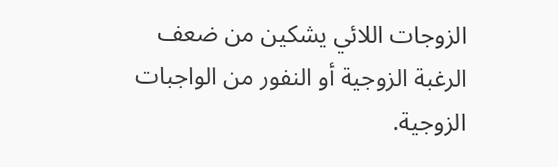الزوجات اللائي يشكين من ضعف الرغبة الزوجية أو النفور من الواجبات الزوجية.